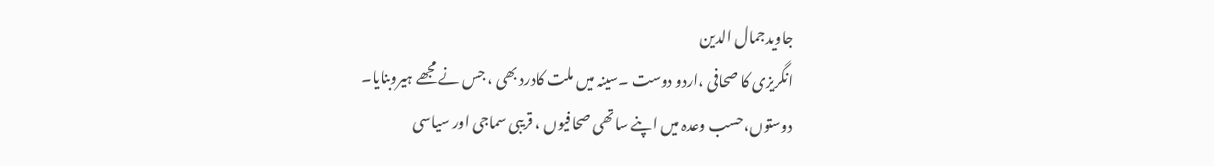جاویدجمال الدین
انگریزی کا صحافی ،اردو دوست ۔سینہ میں ملت کادرد بھی ، جس نے مجھے ہیروبنایا۔
دوستوں،حسب وعدہ میں اپنے ساتھی صحافیوں ، قریبی سماجی اور سیاسی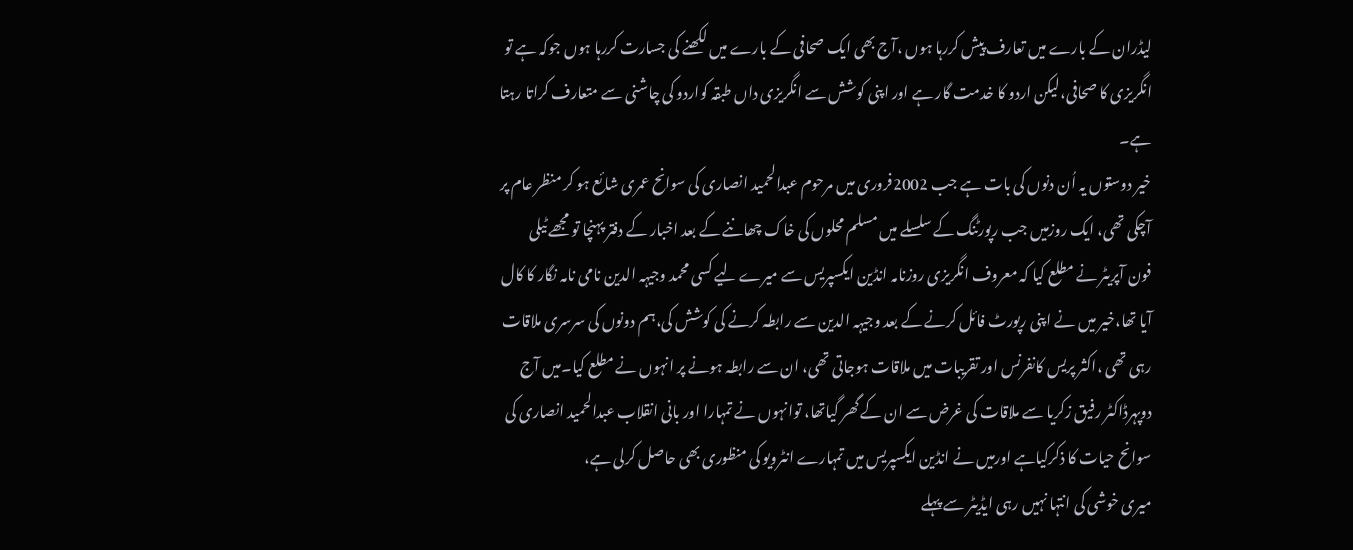لیڈران کے بارے میں تعارف پیش کررہا ہوں ،آج بھی ایک صحافی کے بارے میں لکھنے کی جسارت کررہا ہوں جوکہ ہے تو انگریزی کا صحافی،لیکن اردو کا خدمت گار ہے اور اپنی کوشش سے انگریزی داں طبقہ کواردو کی چاشنی سے متعارف کراتا رہتا ہے۔
خیر دوستوں یہ اُن دنوں کی بات ہے جب 2002فروری میں مرحوم عبدالحمید انصاری کی سوانح عمری شائع ہو کر منظر عام پر آچکی تھی، ایک روزمیں جب رپورٹنگ کے سلسلے میں مسلم محلوں کی خاک چھاننے کے بعد اخبار کے دفتر پہنچا تو مجھے ٹیلی فون آپریٹر نے مطلع کیا کہ معروف انگریزی روزنامہ انڈین ایکسپریس سے میرے لیے کسی محمد وجیہہ الدین نامی نامہ نگار کا کال آیا تھا،خیر میں نے اپنی رپورٹ فائل کرنے کے بعد وجیہہ الدین سے رابطہ کرنے کی کوشش کی،ہم دونوں کی سرسری ملاقات رہی تھی ،اکثر پریس کانفرنس اور تقریبات میں ملاقات ہوجاتی تھی، ان سے رابطہ ہونے پر انہوں نے مطلع کیا۔میں آج دوپہرڈاکٹر رفیق زکریا سے ملاقات کی غرض سے ان کے گھر گیاتھا، توانہوں نے تمہارا اور بانی انقلاب عبدالحمید انصاری کی سوانح حیات کا ذکرکیاہے اورمیں نے انڈین ایکسپریس میں تمہارے انٹرویو کی منظوری بھی حاصل کرلی ہے،
میری خوشی کی انتہا نہیں رہی ایڈیٹر سے پہلے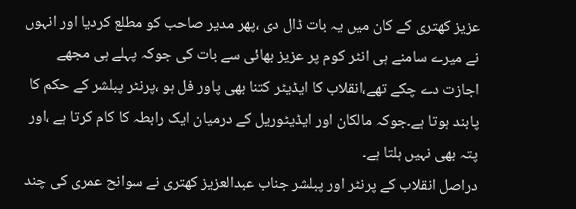عزیز کھتری کے کان میں یہ بات ڈال دی ،پھر مدیر صاحب کو مطلع کردیا اور انہوں نے میرے سامنے ہی انٹر کوم پر عزیز بھائی سے بات کی جوکہ پہلے ہی مجھے اجازت دے چکے تھے،انقلاب کا ایڈیٹر کتنا بھی پاور فل ہو ،پرنٹر پبلشر کے حکم کا پابند ہوتا ہے۔جوکہ مالکان اور ایڈیٹوریل کے درمیان ایک رابطہ کا کام کرتا ہے ،اور پتہ بھی نہیں ہلتا ہے۔
دراصل انقلاب کے پرنٹر اور پبلشر جناب عبدالعزیز کھتری نے سوانح عمری کی چند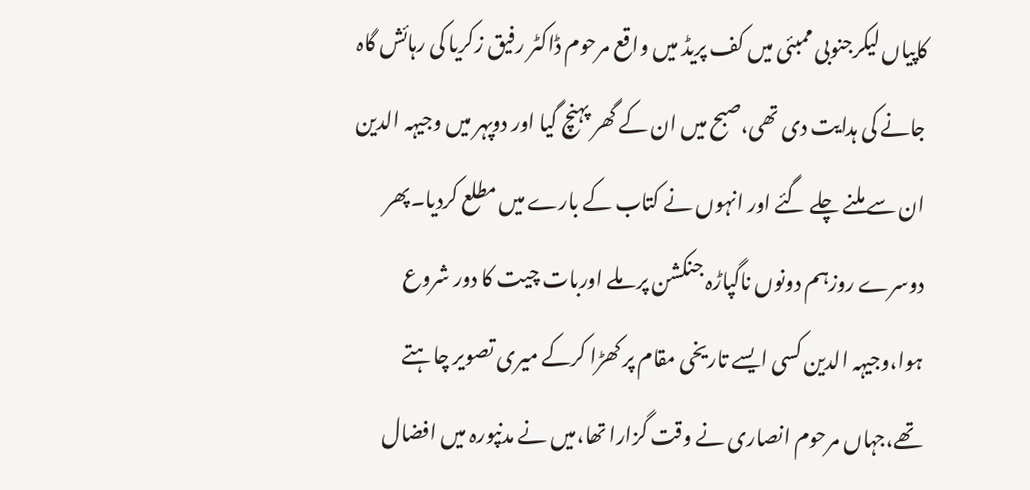کاپیاں لیکرجنوبی ممبئی میں کف پریڈ میں واقع مرحوم ڈاکٹر رفیق زکریا کی رہائش گاہ جانے کی ہدایت دی تھی،صبح میں ان کے گھر پہنچ گیا اور دوپہر میں وجیہہ الدین ان سے ملنے چلے گئے اور انہوں نے کتاب کے بارے میں مطلع کردیا۔پھر دوسرے روزہم دونوں ناگپاڑہ جنکشن پر ملے اوربات چیت کا دور شروع ہوا،وجیہہ الدین کسی ایسے تاریخی مقام پر کھڑا کرکے میری تصویر چاہتے تھے،جہاں مرحوم انصاری نے وقت گزارا تھا،میں نے مدنپورہ میں افضال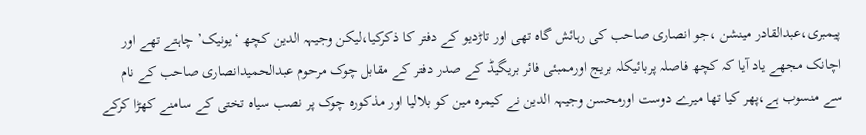پیمبری،عبدالقادر مینشن ،جو انصاری صاحب کی رہائش گاہ تھی اور تاڑدیو کے دفتر کا ذکرکیا،لیکن وجیہہ الدین کچھ ‘یونیک’ چاہتے تھے اور اچانک مجھے یاد آیا کہ کچھ فاصلہ پربائیکلہ بریج اورممبئی فائر بریگیڈ کے صدر دفتر کے مقابل چوک مرحوم عبدالحمیدانصاری صاحب کے نام سے منسوب ہے،پھر کیا تھا میرے دوست اورمحسن وجیہہ الدین نے کیمرہ مین کو بلالیا اور مذکورہ چوک پر نصب سیاہ تختی کے سامنے کھڑا کرکے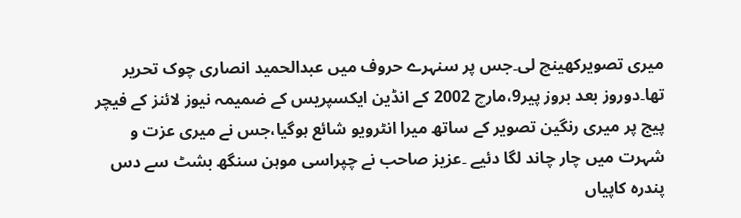میری تصویرکھینچ لی۔جس پر سنہرے حروف میں عبدالحمید انصاری چوک تحریر تھا۔دوروز بعد بروز پیر9،مارچ 2002 کے انڈین ایکسپریس کے ضمیمہ نیوز لائنز کے فیچر پیج پر میری رنگین تصویر کے ساتھ میرا انٹرویو شائع ہوگیا،جس نے میری عزت و شہرت میں چار چاند لگا دئیے ۔عزیز صاحب نے چپراسی موہن سنگھ بشٹ سے دس پندرہ کاپیاں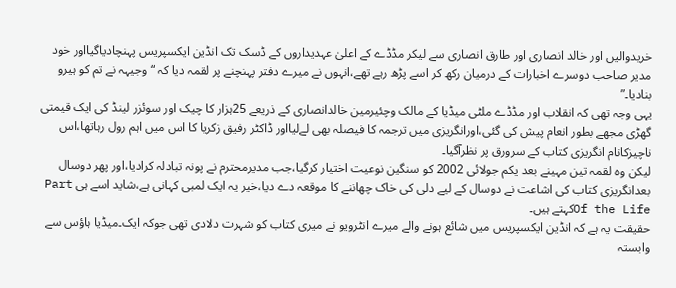خریدوالیں اور خالد انصاری اور طارق انصاری سے لیکر مڈڈے کے اعلیٰ عہدیداروں کے ڈسک تک انڈین ایکسپریس پہنچادیاگیااور خود مدیر صاحب دوسرے اخبارات کے درمیان رکھ کر اسے پڑھ رہے تھے،انہوں نے میرے دفتر پہنچنے پر لقمہ دیا کہ “وجیہہ نے تم کو ہیرو بنادیا۔”
یہی وجہ تھی کہ انقلاب اور مڈڈے ملٹی میڈیا کے مالک وچئیرمین خالدانصاری کے ذریعے 25ہزار کا چیک اور سوئزر لینڈ کی ایک قیمتی گھڑی مجھے بطور انعام پیش کی گئی،اورانگریزی میں ترجمہ کا فیصلہ بھی لےلیااور ڈاکٹر رفیق زکریا کا اس میں اہم رول رہاتھا،اس ناچیزکانام انگریزی کتاب کے سرورق پر نظرآگیا۔
لیکن وہ لقمہ تین مہینے بعد یکم جولائی 2002 کو سنگین نوعیت اختیار کرگیا،جب مدیرمحترم نے پونہ تبادلہ کرادیا،اور پھر دوسال بعدانگریزی کتاب کی اشاعت نے دوسال کے لیے دلی کی خاک چھاننے کا موقعہ دے دیا،خیر یہ ایک لمبی کہانی ہے،شاید اسے ہی Part Of the Lifeکہتے ہیں۔
حقیقت یہ ہے کہ انڈین ایکسپریس میں شائع ہونے والے میرے انٹرویو نے میری کتاب کو شہرت دلادی تھی جوکہ ایک۔میڈیا ہاؤس سے وابستہ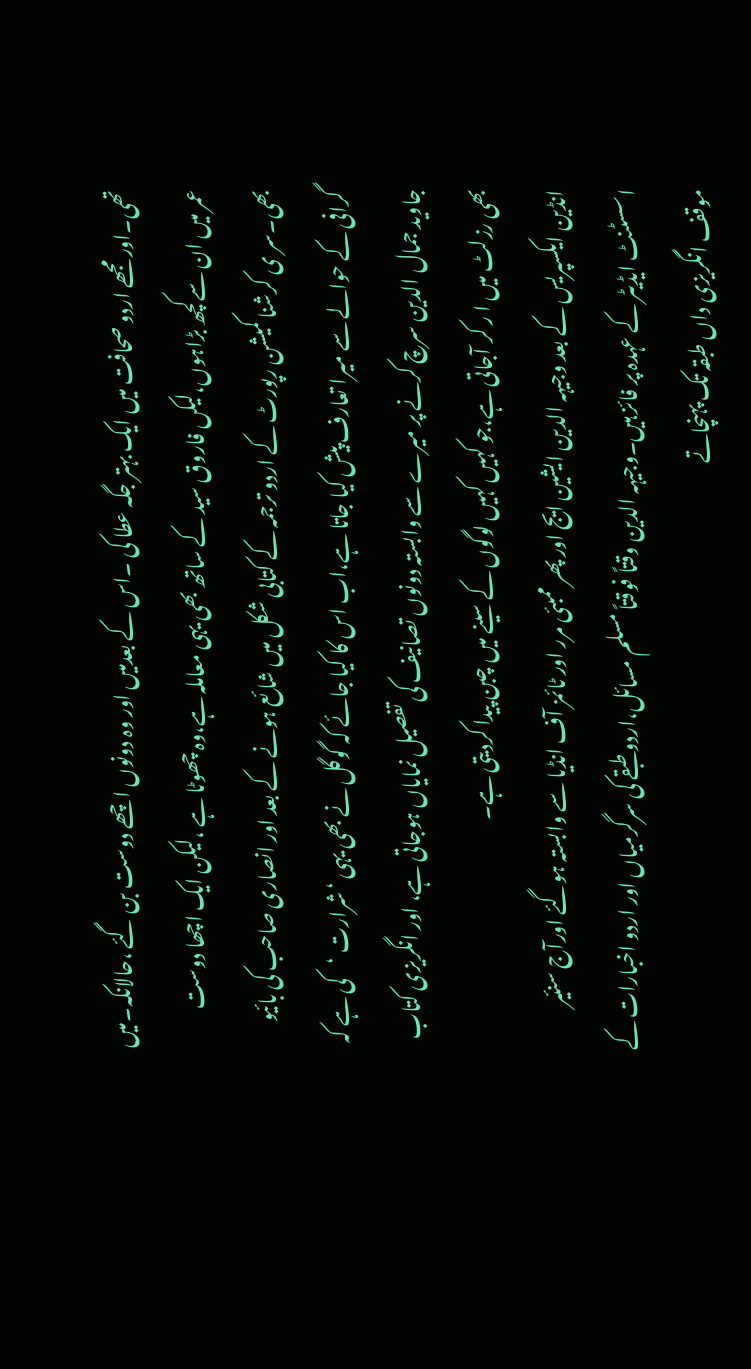تھی۔اور مجھے اردو صحافت میں ایک بہتر جگہ عطا کی ۔اس کے بعدمیں اور وہ دونوں اچھے دوست بن گئے ،حالانکہ۔میں عمر میں ان سےکچھ بڑاہوں،لیکں فاروق سید کے ساتھ بھی یہی معاملہ ہے،وہ چھوٹا ہے ،لیکن ایک اچھا دوست بھی۔سر ی کرشنا کمیشن رپورٹ کے اردو ترجمہ کے کتابی شکل میں شائع ہونے کے بعد اور انصاری صاحب کی بائیو گرافی کے حوالے سے میرا تعارف پیش کیا جاتا ہے،اب اس کا کیا جائے کہ گوگل نے بھی یہی ‘شرارت ‘کی ہے کہ جاوید جمال الدین سرچ کرنے پر میرے سے وابستہ دونوں تصانیف کی تفصیل نمایاں ہوجاتی ہے، اور انگریزی کتاب بھی رزلٹ میں ا ر کر آجاتی ہے،جو کہیں کہیں لوگوں کے سینے میں چبن پیدا کردیتی ہے۔
انڈین ایکسپریس کے بعد وجیہہ الدین ایشین ایج اور پھر ممبئی مرر اور ٹائمز آف انڈیا سے وابستہ ہوگئے اورآج سنئیر اسسٹنٹ ایڈیٹر کے عہدہ پر فائز ہیں۔وجیہہ الدین وقتاً فوقتاً مسلم مسائل،اردو طبقے کی سرگرمیاں اور اردو اخبارات کے موقف انگریزی داں طبقہ تک پہنچاتے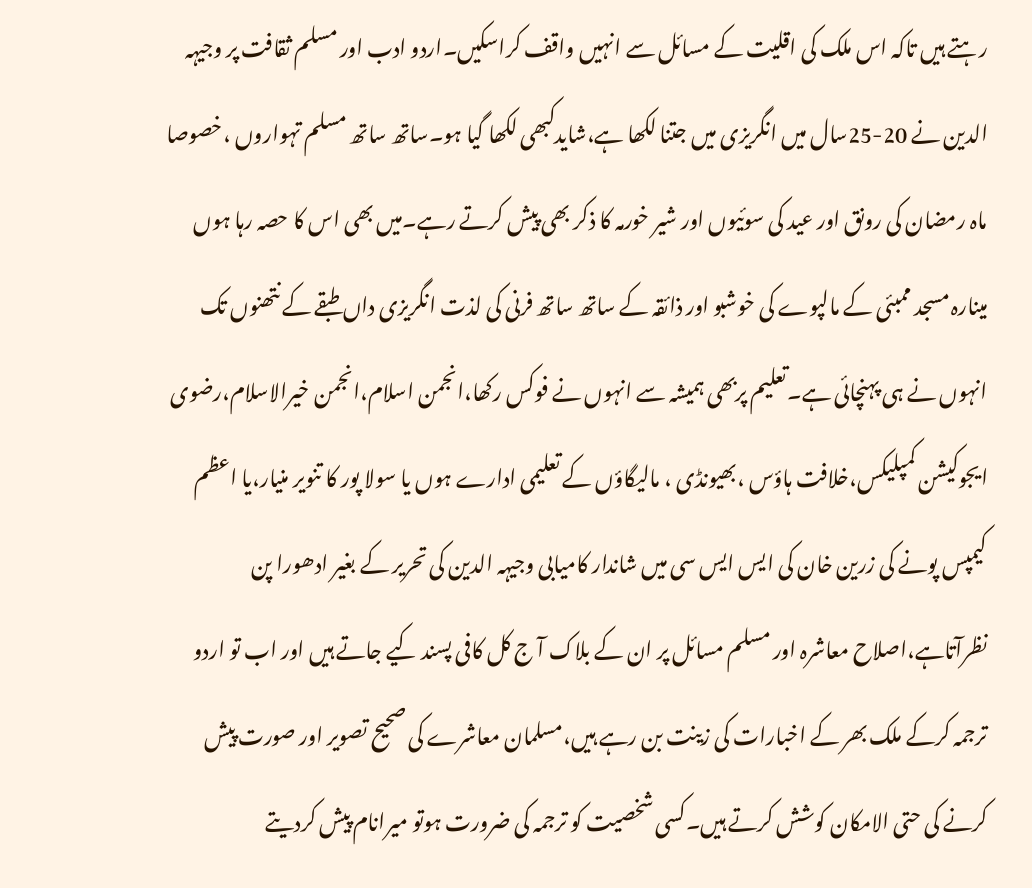رہتے ہیں تاکہ اس ملک کی اقلیت کے مسائل سے انہیں واقف کراسکیں۔اردو ادب اور مسلم ثقافت پر وجیہہ الدین نے 20-25سال میں انگریزی میں جتنا لکھا ہے،شایدکبھی لکھا گیا ہو۔ساتھ ساتھ مسلم تہواروں ،خصوصا ماہ رمضان کی رونق اور عید کی سوئیوں اور شیر خورمہ کا ذکر بھی پیش کرتے رہے۔میں بھی اس کا حصہ رہا ہوں مینارہ مسجد ممبئی کے مالپوے کی خوشبو اور ذائقہ کے ساتھ ساتھ فرنی کی لذت انگریزی داں طبقے کے نتھنوں تک انہوں نے ہی پہنچائی ہے۔تعلیم پربھی ہمیشہ سے انہوں نے فوکس رکھا،انجمن اسلام،انجمن خیرالاسلام،رضوی ایجوکیشن کمپلیکس،خلافت ہاؤس ،بھیونڈی ، مالیگاؤں کے تعلیمی ادارے ہوں یا سولا پور کا تنویر منیار،یا اعظم کیمپس پونے کی زرین خان کی ایس ایس سی میں شاندار کامیابی وجیہہ الدین کی تحریر کے بغیر ادھورا پن نظرآتاہے،اصلاح معاشرہ اور مسلم مسائل پر ان کے بلاک آ ج کل کافی پسند کیے جاتے ہیں اور اب تو اردو ترجمہ کرکے ملک بھر کے اخبارات کی زینت بن رہے ہیں،مسلمان معاشرے کی صحیح تصویر اور صورت پیش کرنے کی حتی الامکان کوشش کرتے ہیں۔کسی شخصیت کو ترجمہ کی ضرورت ہوتو میرانام پیش کردیتے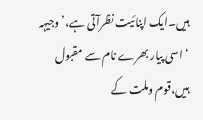ہیں۔ایک اپنائیت نظرآتی ہے،’وجیہہ ‘اسی پیار بھرے نام سے مقبول ہیں،قوم وملت کے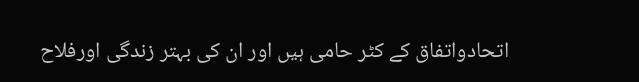اتحادواتفاق کے کٹر حامی ہیں اور ان کی بہتر زندگی اورفلاح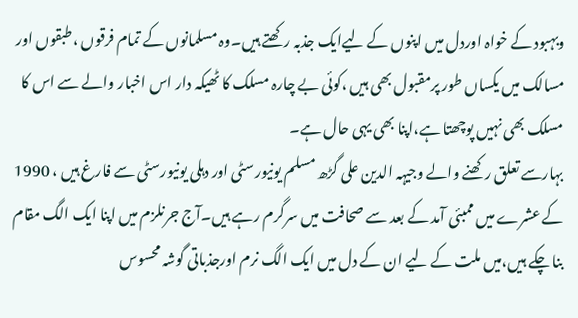وبہبود کے خواہ اوردل میں اپنوں کے لیےایک جذبہ رکھتے ہیں۔وہ مسلمانوں کے تمام فرقوں ،طبقوں اور مسالک میں یکساں طور پرمقبول بھی ہیں ،کوئی بے چارہ مسلک کا ٹھیکہ دار اس اخبار والے سے اس کا مسلک بھی نہیں پوچھتا ہے،اپنا بھی یہی حال ہے۔
بہارسے تعلق رکھنے والے وجیہہ الدین علی گڑھ مسلم یونیورسٹی اور دہلی یونیورسٹی سے فارغ ہیں ، 1990 کے عشرے میں ممبئی آمد کے بعد سے صحافت میں سرگرم رہے ہیں۔آج جرنلزم میں اپنا ایک الگ مقام بنا چکے ہیں،میں ملت کے لیے ان کے دل میں ایک الگ نرم اورجذباتی گوشہ محسوس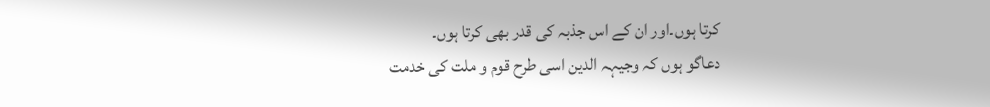کرتا ہوں۔اور ان کے اس جذبہ کی قدر بھی کرتا ہوں۔
دعاگو ہوں کہ وجیہہ الدین اسی طرح قوم و ملت کی خدمت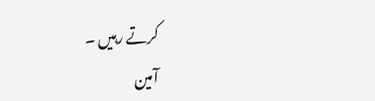کرتے رہیں ۔
آمین